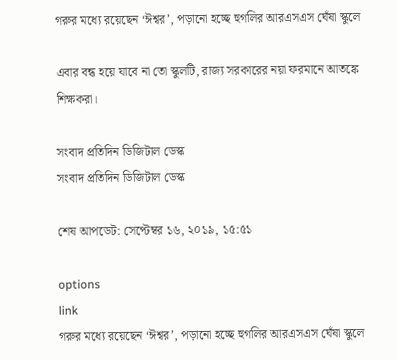গরুর মধ্যে রয়েছেন ‘ঈশ্বর’, পড়ানো হচ্ছে হুগলির আরএসএস ঘেঁষা স্কুলে

এবার বন্ধ হয়ে যাবে না তো স্কুলটি, রাজ্য সরকারের নয়া ফরমানে আতঙ্কে শিক্ষকরা।

সংবাদ প্রতিদিন ডিজিটাল ডেস্ক
সংবাদ প্রতিদিন ডিজিটাল ডেস্ক

শেষ আপডেট: সেপ্টেম্বর ১৬, ২০১৯, ১৫:৫১

options
link
গরুর মধ্যে রয়েছেন ‘ঈশ্বর’, পড়ানো হচ্ছে হুগলির আরএসএস ঘেঁষা স্কুলে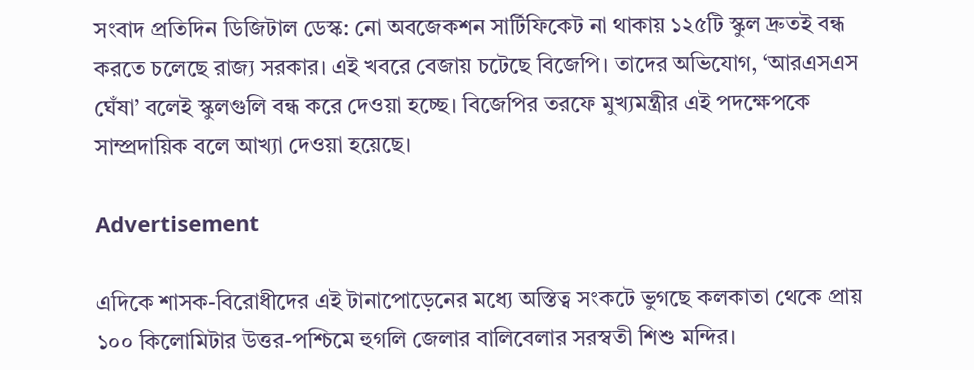সংবাদ প্রতিদিন ডিজিটাল ডেস্ক: নো অবজেকশন সার্টিফিকেট না থাকায় ১২৫টি স্কুল দ্রুতই বন্ধ করতে চলেছে রাজ্য সরকার। এই খবরে বেজায় চটেছে বিজেপি। তাদের অভিযোগ, ‘আরএসএস ঘেঁষা’ বলেই স্কুলগুলি বন্ধ করে দেওয়া হচ্ছে। বিজেপির তরফে মুখ্যমন্ত্রীর এই পদক্ষেপকে সাম্প্রদায়িক বলে আখ্যা দেওয়া হয়েছে।

Advertisement

এদিকে শাসক-বিরোধীদের এই টানাপোড়েনের মধ্যে অস্তিত্ব সংকটে ভুগছে কলকাতা থেকে প্রায় ১০০ কিলোমিটার উত্তর-পশ্চিমে হুগলি জেলার বালিবেলার সরস্বতী শিশু মন্দির।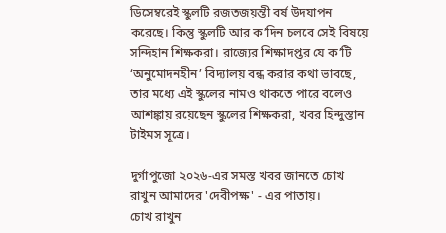ডিসেম্বরেই স্কুলটি রজতজয়ন্তী বর্ষ উদযাপন করেছে। কিন্তু স্কুলটি আর ক’দিন চলবে সেই বিষয়ে সন্দিহান শিক্ষকরা। রাজ্যের শিক্ষাদপ্তর যে ক’টি ‘অনুমোদনহীন’ বিদ্যালয় বন্ধ করার কথা ভাবছে, তার মধ্যে এই স্কুলের নামও থাকতে পারে বলেও আশঙ্কায় রয়েছেন স্কুলের শিক্ষকরা, খবর হিন্দুস্তান টাইমস সূত্রে।

দুর্গাপুজো ২০২৬-এর সমস্ত খবর জানতে চোখ রাখুন আমাদের 'দেবীপক্ষ' - এর পাতায়।
চোখ রাখুন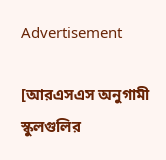Advertisement

[আরএসএস অনুগামী স্কুলগুলির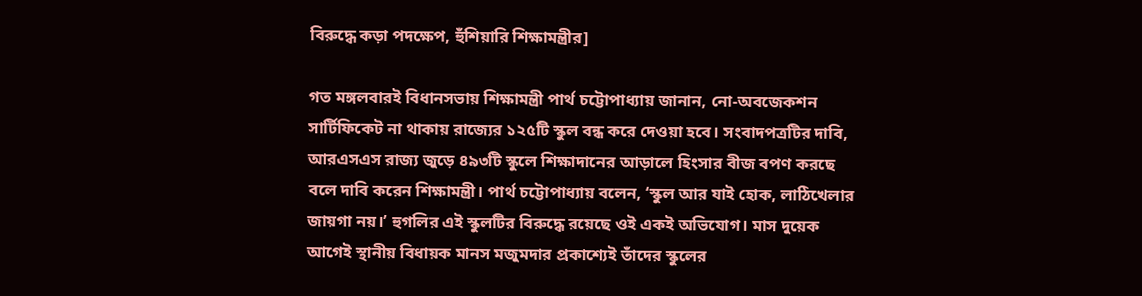বিরুদ্ধে কড়া পদক্ষেপ, হুঁশিয়ারি শিক্ষামন্ত্রীর]

গত মঙ্গলবারই বিধানসভায় শিক্ষামন্ত্রী পার্থ চট্টোপাধ্যায় জানান, নো-অবজেকশন সার্টিফিকেট না থাকায় রাজ্যের ১২৫টি স্কুল বন্ধ করে দেওয়া হবে। সংবাদপত্রটির দাবি, আরএসএস রাজ্য জুড়ে ৪৯৩টি স্কুলে শিক্ষাদানের আড়ালে হিংসার বীজ বপণ করছে বলে দাবি করেন শিক্ষামন্ত্রী। পার্থ চট্টোপাধ্যায় বলেন, ‘স্কুল আর যাই হোক, লাঠিখেলার জায়গা নয়।’ হুগলির এই স্কুলটির বিরুদ্ধে রয়েছে ওই একই অভিযোগ। মাস দুয়েক আগেই স্থানীয় বিধায়ক মানস মজুমদার প্রকাশ্যেই তাঁদের স্কুলের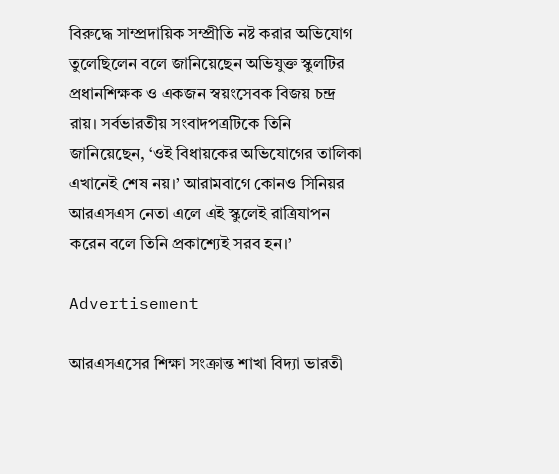বিরুদ্ধে সাম্প্রদায়িক সম্প্রীতি নষ্ট করার অভিযোগ তুলেছিলেন বলে জানিয়েছেন অভিযুক্ত স্কুলটির প্রধানশিক্ষক ও একজন স্বয়ংসেবক বিজয় চন্দ্র রায়। সর্বভারতীয় সংবাদপত্রটিকে তিনি জানিয়েছেন, ‘ওই বিধায়কের অভিযোগের তালিকা এখানেই শেষ নয়।’ আরামবাগে কোনও সিনিয়র আরএসএস নেতা এলে এই স্কুলেই রাত্রিযাপন করেন বলে তিনি প্রকাশ্যেই সরব হন।’

Advertisement

আরএসএসের শিক্ষা সংক্রান্ত শাখা বিদ্যা ভারতী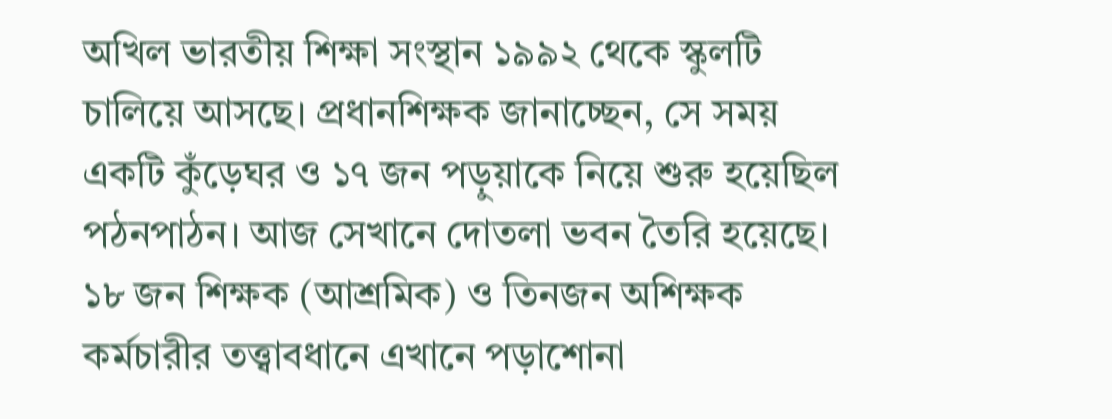অখিল ভারতীয় শিক্ষা সংস্থান ১৯৯২ থেকে স্কুলটি চালিয়ে আসছে। প্রধানশিক্ষক জানাচ্ছেন, সে সময় একটি কুঁড়েঘর ও ১৭ জন পড়ুয়াকে নিয়ে শুরু হয়েছিল পঠনপাঠন। আজ সেখানে দোতলা ভবন তৈরি হয়েছে। ১৮ জন শিক্ষক (আশ্রমিক) ও তিনজন অশিক্ষক কর্মচারীর তত্ত্বাবধানে এখানে পড়াশোনা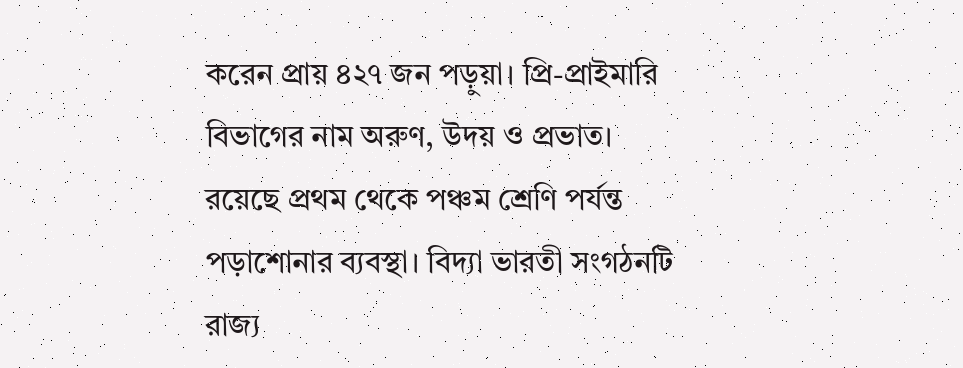করেন প্রায় ৪২৭ জন পড়ুয়া। প্রি-প্রাইমারি বিভাগের নাম অরুণ, উদয় ও প্রভাত। রয়েছে প্রথম থেকে পঞ্চম শ্রেণি পর্যন্ত পড়াশোনার ব্যবস্থা। বিদ্যা ভারতী সংগঠনটি রাজ্য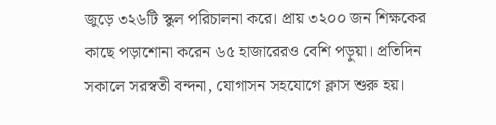জুড়ে ৩২৬টি স্কুল পরিচালনা করে। প্রায় ৩২০০ জন শিক্ষকের কাছে পড়াশোনা করেন ৬৫ হাজারেরও বেশি পড়ুয়া। প্রতিদিন সকালে সরস্বতী বন্দনা, যোগাসন সহযোগে ক্লাস শুরু হয়।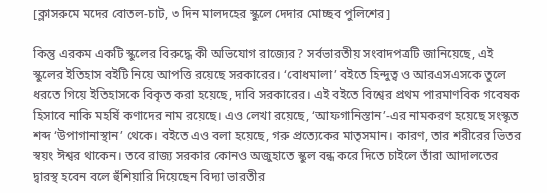[ক্লাসরুমে মদের বোতল-চাট, ৩ দিন মালদহের স্কুলে দেদার মোচ্ছব পুলিশের]

কিন্তু এরকম একটি স্কুলের বিরুদ্ধে কী অভিযোগ রাজ্যের? সর্বভারতীয় সংবাদপত্রটি জানিয়েছে, এই স্কুলের ইতিহাস বইটি নিয়ে আপত্তি রয়েছে সরকারের। ‘বোধমালা’ বইতে হিন্দুত্ব ও আরএসএসকে তুলে ধরতে গিয়ে ইতিহাসকে বিকৃত করা হয়েছে, দাবি সরকারের। এই বইতে বিশ্বের প্রথম পারমাণবিক গবেষক হিসাবে নাকি মহর্ষি কণাদের নাম রয়েছে। এও লেখা রয়েছে, ‘আফগানিস্তান’-এর নামকরণ হয়েছে সংস্কৃত শব্দ ‘উপাগানাস্থান’ থেকে। বইতে এও বলা হয়েছে, গরু প্রত্যেকের মাতৃসমান। কারণ, তার শরীরের ভিতর স্বয়ং ঈশ্বর থাকেন। তবে রাজ্য সরকার কোনও অজুহাতে স্কুল বন্ধ করে দিতে চাইলে তাঁরা আদালতের দ্বারস্থ হবেন বলে হুঁশিয়ারি দিয়েছেন বিদ্যা ভারতীর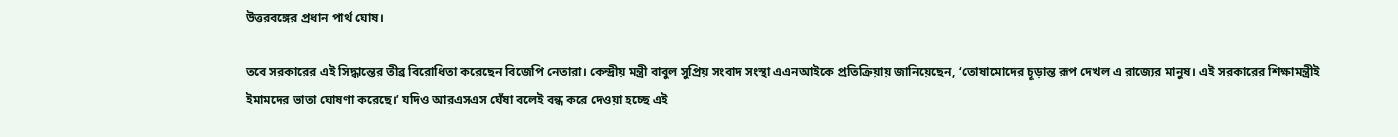উত্তরবঙ্গের প্রধান পার্থ ঘোষ।

তবে সরকারের এই সিদ্ধান্তের তীব্র বিরোধিতা করেছেন বিজেপি নেতারা। কেন্দ্রীয় মন্ত্রী বাবুল সুপ্রিয় সংবাদ সংস্থা এএনআইকে প্রতিক্রিয়ায় জানিয়েছেন, ‘তোষামোদের চূড়ান্ত রূপ দেখল এ রাজ্যের মানুষ। এই সরকারের শিক্ষামন্ত্রীই ইমামদের ভাতা ঘোষণা করেছে।’ যদিও আরএসএস ঘেঁষা বলেই বন্ধ করে দেওয়া হচ্ছে এই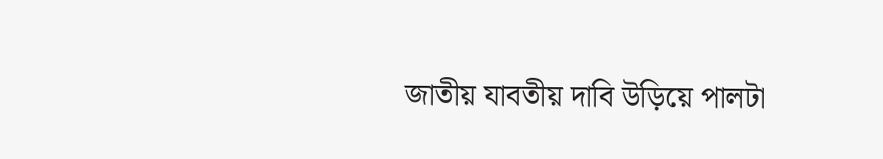জাতীয় যাবতীয় দাবি উড়িয়ে পালটা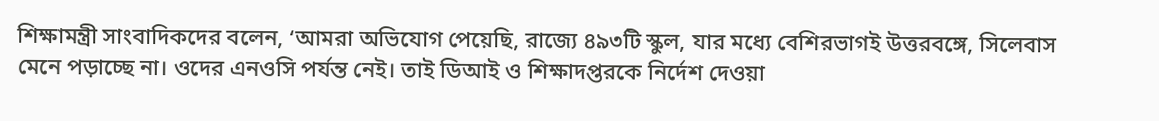শিক্ষামন্ত্রী সাংবাদিকদের বলেন, ‘আমরা অভিযোগ পেয়েছি, রাজ্যে ৪৯৩টি স্কুল, যার মধ্যে বেশিরভাগই উত্তরবঙ্গে, সিলেবাস মেনে পড়াচ্ছে না। ওদের এনওসি পর্যন্ত নেই। তাই ডিআই ও শিক্ষাদপ্তরকে নির্দেশ দেওয়া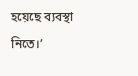হয়েছে ব্যবস্থা নিতে।’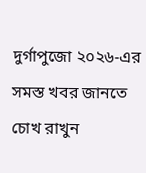দুর্গাপুজো ২০২৬-এর সমস্ত খবর জানতে চোখ রাখুন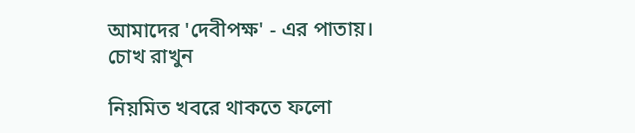আমাদের 'দেবীপক্ষ' - এর পাতায়।
চোখ রাখুন

নিয়মিত খবরে থাকতে ফলো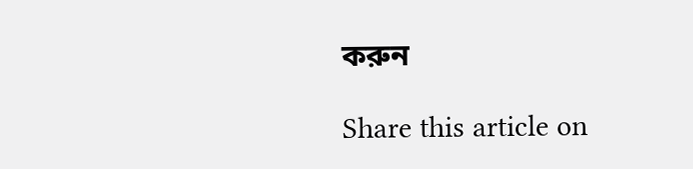করুন

Share this article on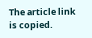The article link is copied.